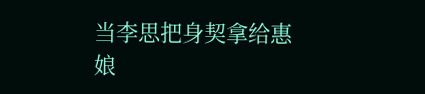当李思把身契拿给惠娘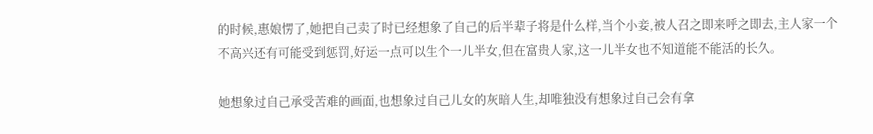的时候,惠娘愣了,她把自己卖了时已经想象了自己的后半辈子将是什么样,当个小妾,被人召之即来呼之即去,主人家一个不高兴还有可能受到惩罚,好运一点可以生个一儿半女,但在富贵人家,这一儿半女也不知道能不能活的长久。

她想象过自己承受苦难的画面,也想象过自己儿女的灰暗人生,却唯独没有想象过自己会有拿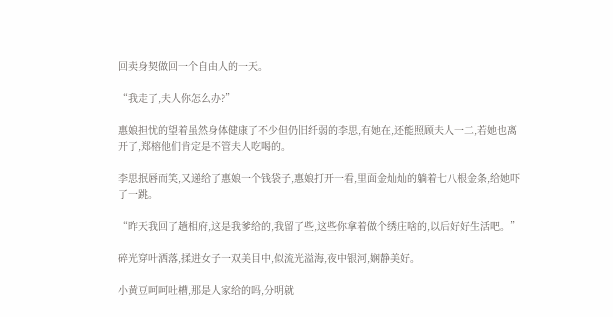回卖身契做回一个自由人的一天。

“我走了,夫人你怎么办?”

惠娘担忧的望着虽然身体健康了不少但仍旧纤弱的李思,有她在,还能照顾夫人一二,若她也离开了,郑榕他们肯定是不管夫人吃喝的。

李思抿唇而笑,又递给了惠娘一个钱袋子,惠娘打开一看,里面金灿灿的躺着七八根金条,给她吓了一跳。

“昨天我回了趟相府,这是我爹给的,我留了些,这些你拿着做个绣庄啥的,以后好好生活吧。”

碎光穿叶洒落,揉进女子一双美目中,似流光溢海,夜中银河,娴静美好。

小黄豆呵呵吐槽,那是人家给的吗,分明就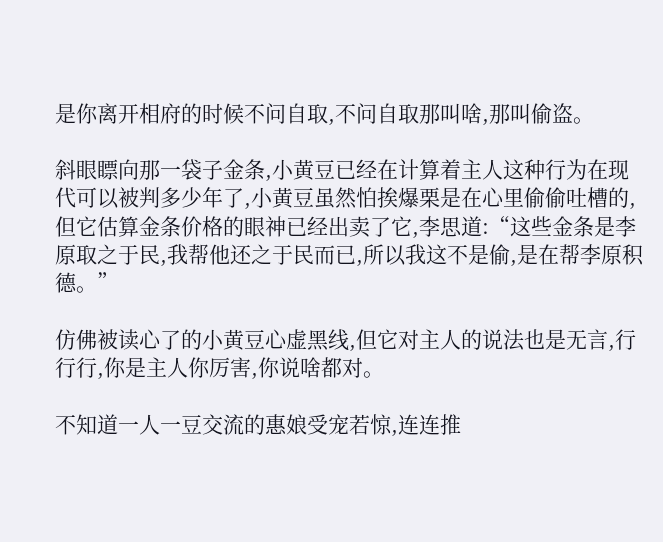是你离开相府的时候不问自取,不问自取那叫啥,那叫偷盗。

斜眼瞟向那一袋子金条,小黄豆已经在计算着主人这种行为在现代可以被判多少年了,小黄豆虽然怕挨爆栗是在心里偷偷吐槽的,但它估算金条价格的眼神已经出卖了它,李思道:“这些金条是李原取之于民,我帮他还之于民而已,所以我这不是偷,是在帮李原积德。”

仿佛被读心了的小黄豆心虚黑线,但它对主人的说法也是无言,行行行,你是主人你厉害,你说啥都对。

不知道一人一豆交流的惠娘受宠若惊,连连推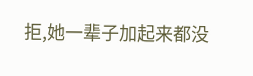拒,她一辈子加起来都没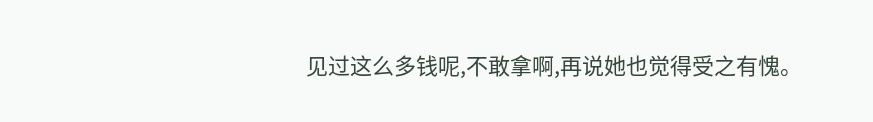见过这么多钱呢,不敢拿啊,再说她也觉得受之有愧。